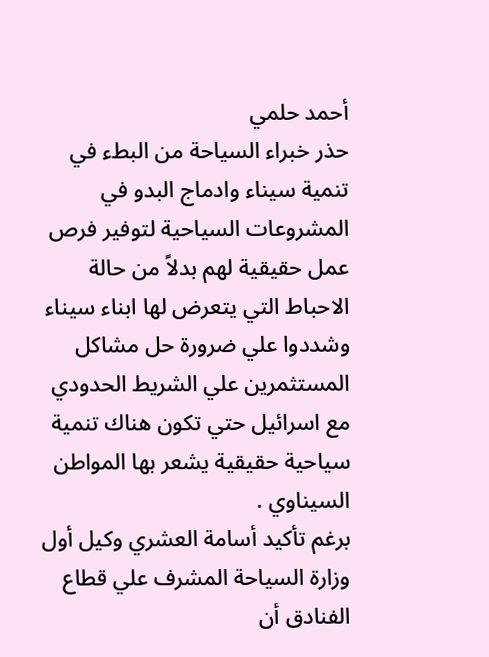أحمد حلمي
حذر خبراء السياحة من البطء في تنمية سيناء وادماج البدو في المشروعات السياحية لتوفير فرص عمل حقيقية لهم بدلاً من حالة الاحباط التي يتعرض لها ابناء سيناء وشددوا علي ضرورة حل مشاكل المستثمرين علي الشريط الحدودي مع اسرائيل حتي تكون هناك تنمية سياحية حقيقية يشعر بها المواطن السيناوي .
برغم تأكيد أسامة العشري وكيل أول وزارة السياحة المشرف علي قطاع الفنادق أن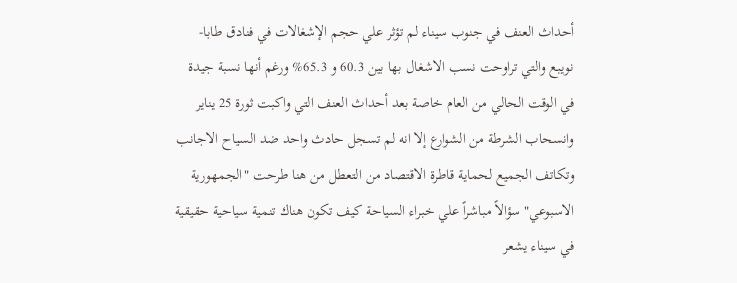أحداث العنف في جنوب سيناء لم تؤثر علي حجم الإشغالات في فنادق طابا- نويبع والتي تراوحت نسب الاشغال بها بين 60.3 و 65.3% ورغم أنها نسبة جيدة في الوقت الحالي من العام خاصة بعد أحداث العنف التي واكبت ثورة 25 يناير وانسحاب الشرطة من الشوارع إلا انه لم تسجل حادث واحد ضد السياح الاجانب وتكاتف الجميع لحماية قاطرة الاقتصاد من التعطل من هنا طرحت "الجمهورية الاسبوعي" سؤالاً مباشراً علي خبراء السياحة كيف تكون هناك تنمية سياحية حقيقية في سيناء يشعر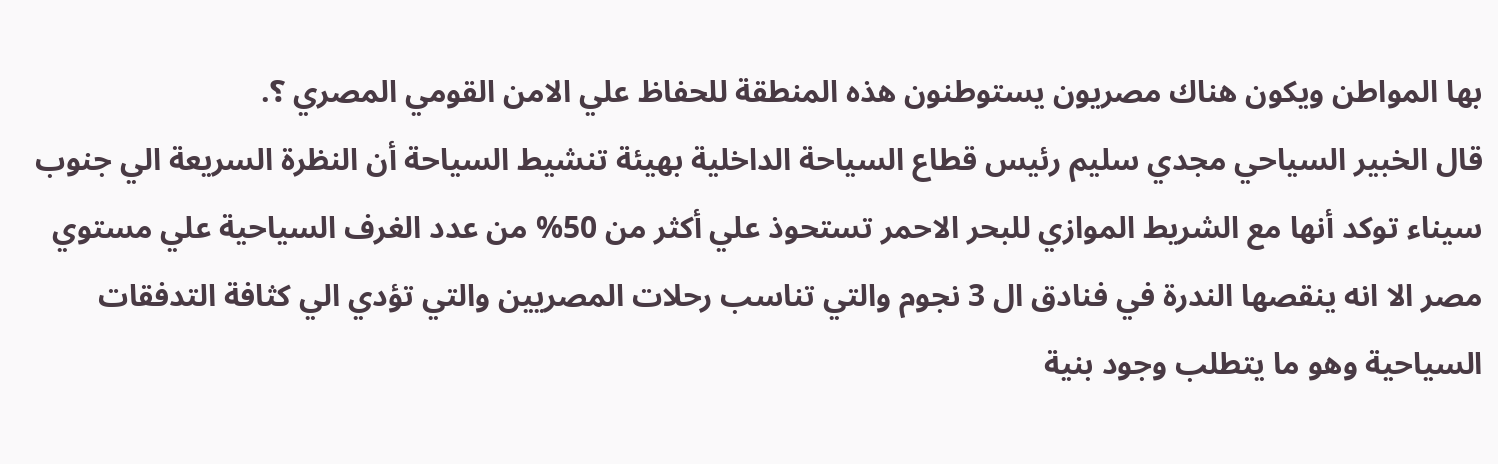بها المواطن ويكون هناك مصريون يستوطنون هذه المنطقة للحفاظ علي الامن القومي المصري ؟.
قال الخبير السياحي مجدي سليم رئيس قطاع السياحة الداخلية بهيئة تنشيط السياحة أن النظرة السريعة الي جنوب سيناء توكد أنها مع الشريط الموازي للبحر الاحمر تستحوذ علي أكثر من 50% من عدد الغرف السياحية علي مستوي مصر الا انه ينقصها الندرة في فنادق ال 3 نجوم والتي تناسب رحلات المصريين والتي تؤدي الي كثافة التدفقات السياحية وهو ما يتطلب وجود بنية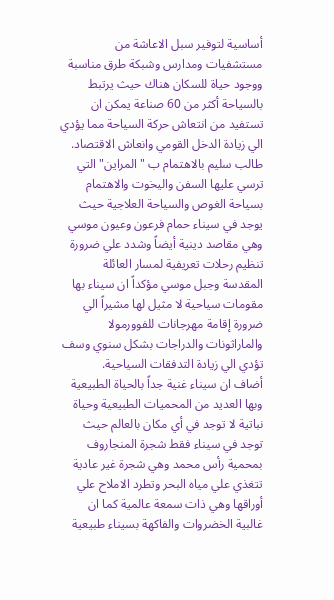أساسية لتوفير سبل الاعاشة من مستشفيات ومدارس وشبكة طرق مناسبة ووجود حياة للسكان هناك حيث يرتبط بالسياحة أكثر من 60 صناعة يمكن ان تستفيد من انتعاش حركة السياحة مما يؤدي الي زيادة الدخل القومي وانعاش الاقتصاد.
طالب سليم بالاهتمام ب "المراين" التي ترسي عليها السفن واليخوت والاهتمام بسياحة الغوص والسياحة العلاجية حيث يوجد في سيناء حمام فرعون وعيون موسي وهي مقاصد دينية أيضاً وشدد علي ضرورة تنظيم رحلات تعريفية لمسار العائلة المقدسة وجبل موسي مؤكداً ان سيناء بها مقومات سياحية لا مثيل لها مشيراً الي ضرورة إقامة مهرجانات للفوورمولا والماراثونات والدراجات بشكل سنوي وسف تؤدي الي زيادة التدفقات السياحية.
أضاف ان سيناء غنية جداً بالحياة الطبيعية وبها العديد من المحميات الطبيعية وحياة نباتية لا توجد في أي مكان بالعالم حيث توجد في سيناء فقط شجرة المنجاروف بمحمية رأس محمد وهي شجرة غير عادية تتغذي علي مياه البحر وتطرد الاملاح علي أوراقها وهي ذات سمعة عالمية كما ان غالبية الخضروات والفاكهة بسيناء طبيعية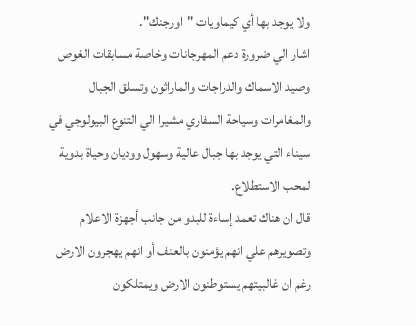ولا يوجد بها أي كيماويات "اورجنك".
اشار الي ضرورة دعم المهرجانات وخاصة مسابقات الغوص وصيد الاسماك والدراجات والماراثون وتسلق الجبال والمغامرات وسياحة السفاري مشيرا الي التنوع البيولوجي في سيناء التي يوجد بها جبال عالية وسهول ووديان وحياة بدوية لمحب الاستطلاع.
قال ان هناك تعمد إساءة للبدو من جانب أجهزة الاعلام وتصويرهم علي انهم يؤمنون بالعنف أو انهم يهجرون الارض رغم ان غالبيتهم يستوطنون الارض ويمتلكون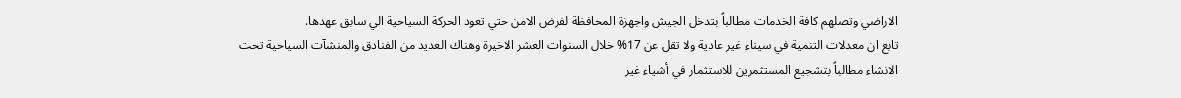الاراضي وتصلهم كافة الخدمات مطالباً بتدخل الجيش واجهزة المحافظة لفرض الامن حتي تعود الحركة السياحية الي سابق عهدها.
تابع ان معدلات التنمية في سيناء غير عادية ولا تقل عن 17% خلال السنوات العشر الاخيرة وهناك العديد من الفنادق والمنشآت السياحية تحت الانشاء مطالباً بتشجيع المستثمرين للاستثمار في أشياء غير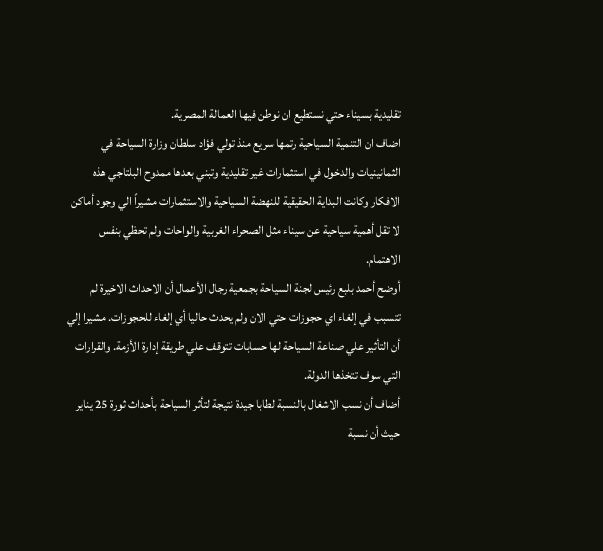تقليدية بسيناء حتي نستطيع ان نوطن فيها العمالة المصرية.
اضاف ان التنمية السياحية رتمها سريع منذ تولي فؤاد سلطان وزارة السياحة في الثمانينيات والدخول في استثمارات غير تقليدية وتبني بعدها ممدوح البلتاجي هذه الافكار وكانت البداية الحقيقية للنهضة السياحية والاستثمارات مشيراً الي وجود أماكن لا تقل أهمية سياحية عن سيناء مثل الصحراء الغربية والواحات ولم تحظي بنفس الاهتمام.
أوضح أحمد بلبع رئيس لجنة السياحة بجمعية رجال الأعمال أن الاحداث الاخيرة لم تتسبب في إلغاء اي حجوزات حتي الان ولم يحدث حاليا أي إلغاء للحجوزات. مشيرا إلي أن التأثير علي صناعة السياحة لها حسابات تتوقف علي طريقة إدارة الأزمة. والقرارات التي سوف تتخذها الدولة.
أضاف أن نسب الاشغال بالنسبة لطابا جيدة نتيجة لتأثر السياحة بأحداث ثورة 25 يناير حيث أن نسبة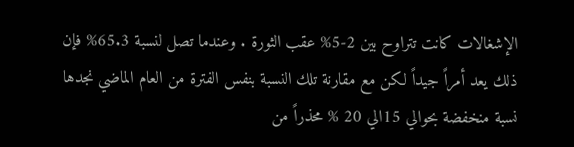الإشغالات كانت تتراوح بين 2-5% عقب الثورة . وعندما تصل لنسبة 65.3% فإن ذلك يعد أمراً جيداً لكن مع مقارنة تلك النسبة بنفس الفترة من العام الماضي نجدها نسبة منخفضة بحوالي 15الي 20 % محذراً من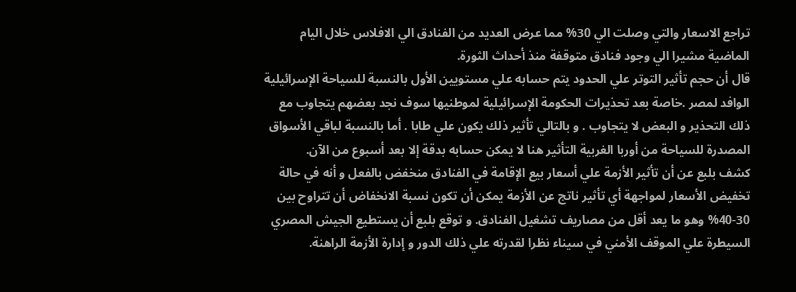تراجع الاسعار والتي وصلت الي 30% مما عرض العديد من الفنادق الي الافلاس خلال اليام الماضية مشيرا الي وجود فنادق متوقفة منذ أحداث الثورة.
قال أن حجم تأثير التوتر علي الحدود يتم حسابه علي مستويين الأول بالنسبة للسياحة الإسرائيلية الوافد لمصر .خاصة بعد تحذيرات الحكومة الإسرائيلية لموطنيها سوف نجد بعضهم يتجاوب مع ذلك التحذير و البعض لا يتجاوب . و بالتالي تأثير ذلك يكون علي طابا . أما بالنسبة لباقي الأسواق المصدرة للسياحة من أوربا الغربية التأثير هنا لا يمكن حسابه بدقة إلا بعد أسبوع من الآن.
كشف بلبع عن أن تأثير الأزمة علي أسعار بيع الإقامة في الفنادق منخفض بالفعل و أنه في حالة تخفيض الأسعار لمواجهة أي تأثير ناتج عن الأزمة يمكن أن تكون نسبة الانخفاض أن تتراوح بين 30-40% وهو ما يعد أقل من مصاريف تشغيل الفنادق. و توقع بلبع أن يستطيع الجيش المصري السيطرة علي الموقف الأمني في سيناء نظرا لقدرته علي ذلك الدور و إدارة الأزمة الراهنة.